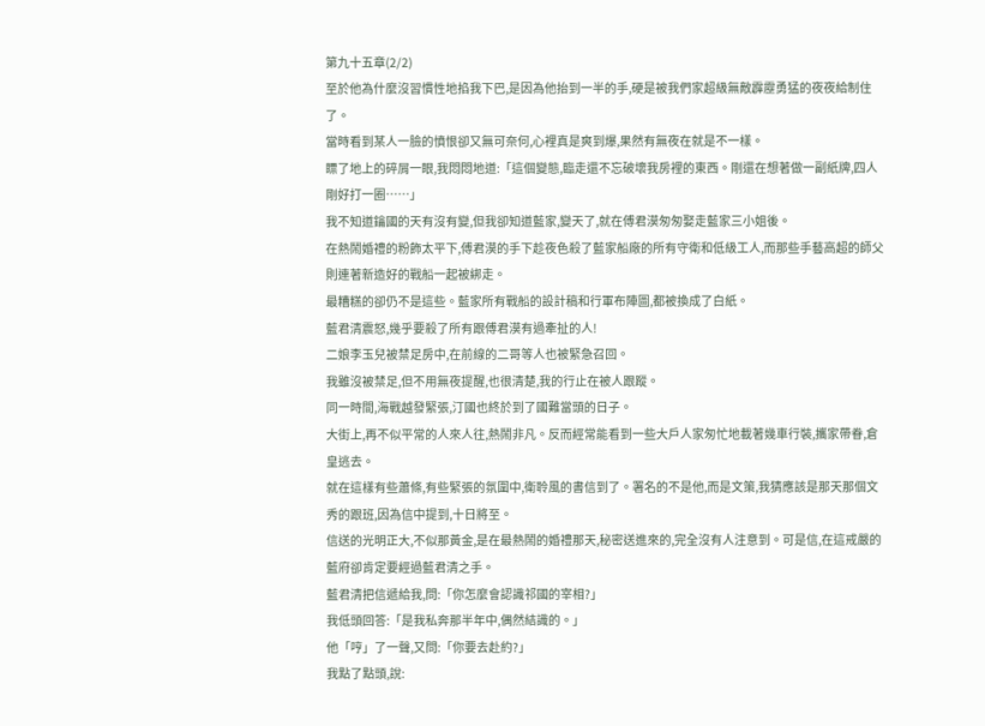第九十五章(2/2)
至於他為什麼沒習慣性地掐我下巴,是因為他抬到一半的手,硬是被我們家超級無敵霹靂勇猛的夜夜給制住了。
當時看到某人一臉的憤恨卻又無可奈何,心裡真是爽到爆,果然有無夜在就是不一樣。
瞟了地上的碎屑一眼,我悶悶地道:「這個變態,臨走還不忘破壞我房裡的東西。剛還在想著做一副紙牌,四人剛好打一圈……」
我不知道鑰國的天有沒有變,但我卻知道藍家,變天了,就在傅君漠匆匆娶走藍家三小姐後。
在熱鬧婚禮的粉飾太平下,傅君漠的手下趁夜色殺了藍家船廠的所有守衛和低級工人,而那些手藝高超的師父則連著新造好的戰船一起被綁走。
最糟糕的卻仍不是這些。藍家所有戰船的設計稿和行軍布陣圖,都被換成了白紙。
藍君清震怒,幾乎要殺了所有跟傅君漠有過牽扯的人!
二娘李玉兒被禁足房中,在前線的二哥等人也被緊急召回。
我雖沒被禁足,但不用無夜提醒,也很清楚,我的行止在被人跟蹤。
同一時間,海戰越發緊張,汀國也終於到了國難當頭的日子。
大街上,再不似平常的人來人往,熱鬧非凡。反而經常能看到一些大戶人家匆忙地載著幾車行裝,攜家帶眷,倉皇逃去。
就在這樣有些蕭條,有些緊張的氛圍中,衛聆風的書信到了。署名的不是他,而是文策,我猜應該是那天那個文秀的跟班,因為信中提到,十日將至。
信送的光明正大,不似那黃金,是在最熱鬧的婚禮那天,秘密送進來的,完全沒有人注意到。可是信,在這戒嚴的藍府卻肯定要經過藍君清之手。
藍君清把信遞給我,問:「你怎麼會認識祁國的宰相?」
我低頭回答:「是我私奔那半年中,偶然結識的。」
他「哼」了一聲,又問:「你要去赴約?」
我點了點頭,說: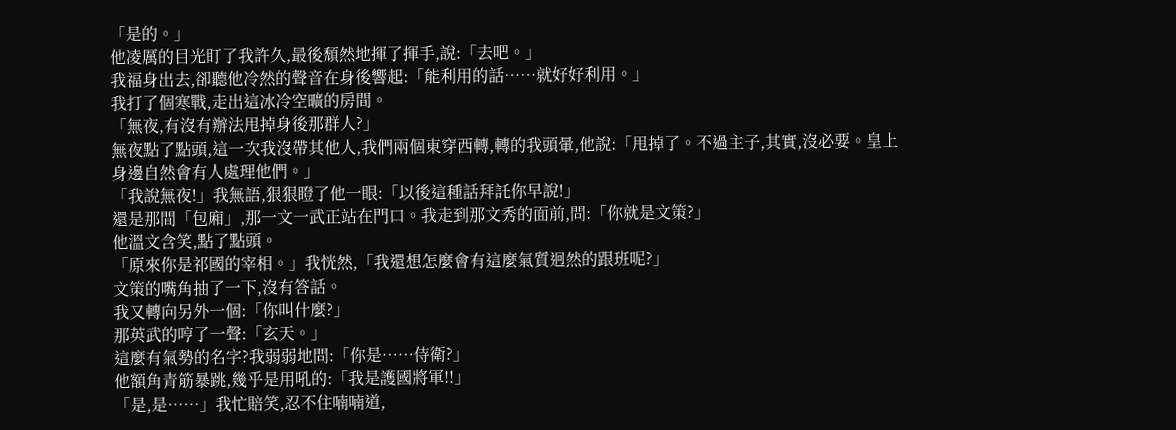「是的。」
他凌厲的目光盯了我許久,最後頹然地揮了揮手,說:「去吧。」
我福身出去,卻聽他冷然的聲音在身後響起:「能利用的話……就好好利用。」
我打了個寒戰,走出這冰冷空曠的房間。
「無夜,有沒有辦法甩掉身後那群人?」
無夜點了點頭,這一次我沒帶其他人,我們兩個東穿西轉,轉的我頭暈,他說:「甩掉了。不過主子,其實,沒必要。皇上身邊自然會有人處理他們。」
「我說無夜!」我無語,狠狠瞪了他一眼:「以後這種話拜託你早說!」
還是那間「包廂」,那一文一武正站在門口。我走到那文秀的面前,問:「你就是文策?」
他溫文含笑,點了點頭。
「原來你是祁國的宰相。」我恍然,「我還想怎麼會有這麼氣質迥然的跟班呢?」
文策的嘴角抽了一下,沒有答話。
我又轉向另外一個:「你叫什麼?」
那英武的哼了一聲:「玄天。」
這麼有氣勢的名字?我弱弱地問:「你是……侍衛?」
他額角青筋暴跳,幾乎是用吼的:「我是護國將軍!!」
「是,是……」我忙賠笑,忍不住喃喃道,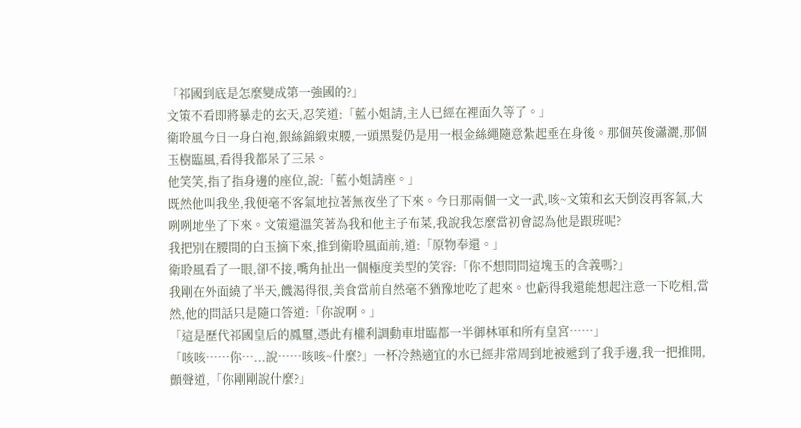「祁國到底是怎麼變成第一強國的?」
文策不看即將暴走的玄天,忍笑道:「藍小姐請,主人已經在裡面久等了。」
衛聆風今日一身白袍,銀絲錦緞束腰,一頭黑髮仍是用一根金絲繩隨意紮起垂在身後。那個英俊瀟灑,那個玉樹臨風,看得我都呆了三呆。
他笑笑,指了指身邊的座位,說:「藍小姐請座。」
既然他叫我坐,我便毫不客氣地拉著無夜坐了下來。今日那兩個一文一武,咳~文策和玄天倒沒再客氣,大咧咧地坐了下來。文策還溫笑著為我和他主子布菜,我說我怎麼當初會認為他是跟班呢?
我把別在腰間的白玉摘下來,推到衛聆風面前,道:「原物奉還。」
衛聆風看了一眼,卻不接,嘴角扯出一個極度美型的笑容:「你不想問問這塊玉的含義嗎?」
我剛在外面繞了半天,饑渴得很,美食當前自然毫不猶豫地吃了起來。也虧得我還能想起注意一下吃相,當然,他的問話只是隨口答道:「你說啊。」
「這是歷代祁國皇后的鳳璽,憑此有權利調動車坩臨都一半御林軍和所有皇宮……」
「咳咳……你…...說……咳咳~什麼?」一杯冷熱適宜的水已經非常周到地被遞到了我手邊,我一把推開,顫聲道,「你剛剛說什麼?」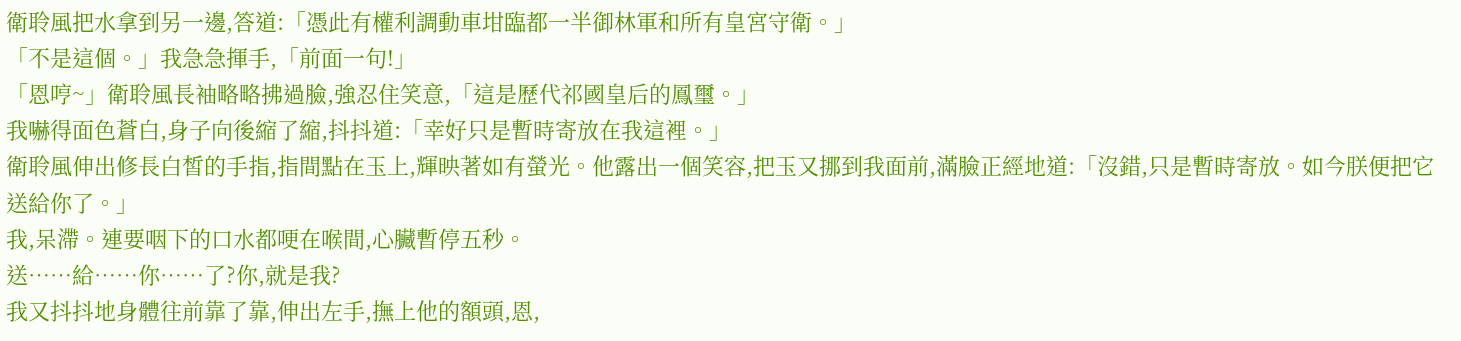衛聆風把水拿到另一邊,答道:「憑此有權利調動車坩臨都一半御林軍和所有皇宮守衛。」
「不是這個。」我急急揮手,「前面一句!」
「恩哼~」衛聆風長袖略略拂過臉,強忍住笑意,「這是歷代祁國皇后的鳳璽。」
我嚇得面色蒼白,身子向後縮了縮,抖抖道:「幸好只是暫時寄放在我這裡。」
衛聆風伸出修長白皙的手指,指間點在玉上,輝映著如有螢光。他露出一個笑容,把玉又挪到我面前,滿臉正經地道:「沒錯,只是暫時寄放。如今朕便把它送給你了。」
我,呆滯。連要咽下的口水都哽在喉間,心臟暫停五秒。
送……給……你……了?你,就是我?
我又抖抖地身體往前靠了靠,伸出左手,撫上他的額頭,恩,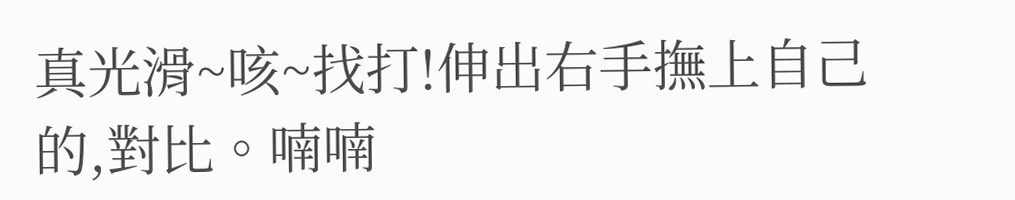真光滑~咳~找打!伸出右手撫上自己的,對比。喃喃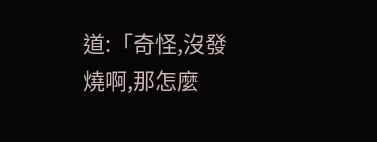道:「奇怪,沒發燒啊,那怎麼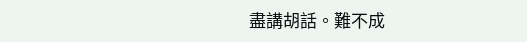盡講胡話。難不成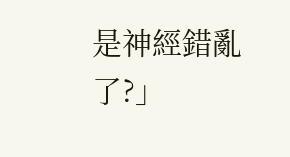是神經錯亂了?」